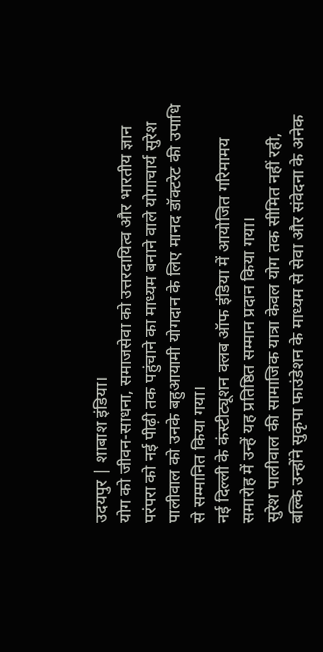उदयपुर | शाबाश इंडिया।
योग को जीवन-साधना, समाजसेवा को उत्तरदायित्व और भारतीय ज्ञान परंपरा को नई पीढ़ी तक पहुंचाने का माध्यम बनाने वाले योगाचार्य सुरेश पालीवाल को उनके बहुआयामी योगदान के लिए मानद डॉक्टरेट की उपाधि से सम्मानित किया गया।
नई दिल्ली के कंस्टीट्यूशन क्लब ऑफ इंडिया में आयोजित गरिमामय समारोह में उन्हें यह प्रतिष्ठित सम्मान प्रदान किया गया।
सुरेश पालीवाल की सामाजिक यात्रा केवल योग तक सीमित नहीं रही, बल्कि उन्होंने सुकृपा फाउंडेशन के माध्यम से सेवा और संवेदना के अनेक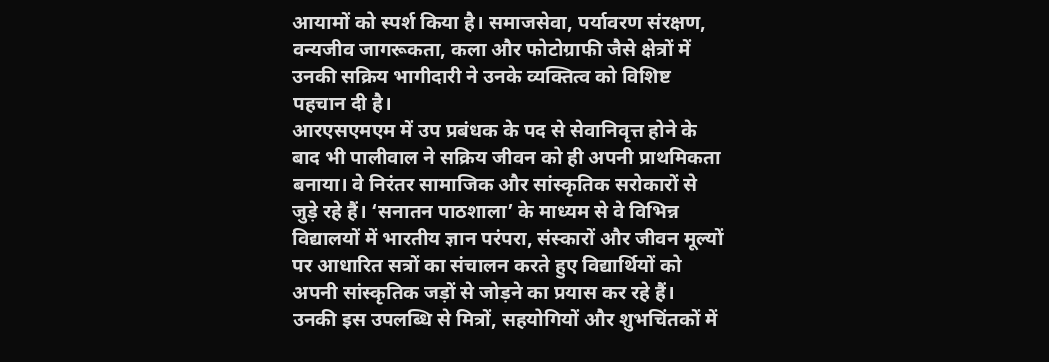आयामों को स्पर्श किया है। समाजसेवा, पर्यावरण संरक्षण, वन्यजीव जागरूकता, कला और फोटोग्राफी जैसे क्षेत्रों में उनकी सक्रिय भागीदारी ने उनके व्यक्तित्व को विशिष्ट पहचान दी है।
आरएसएमएम में उप प्रबंधक के पद से सेवानिवृत्त होने के बाद भी पालीवाल ने सक्रिय जीवन को ही अपनी प्राथमिकता बनाया। वे निरंतर सामाजिक और सांस्कृतिक सरोकारों से जुड़े रहे हैं। ‘सनातन पाठशाला’ के माध्यम से वे विभिन्न विद्यालयों में भारतीय ज्ञान परंपरा, संस्कारों और जीवन मूल्यों पर आधारित सत्रों का संचालन करते हुए विद्यार्थियों को अपनी सांस्कृतिक जड़ों से जोड़ने का प्रयास कर रहे हैं।
उनकी इस उपलब्धि से मित्रों, सहयोगियों और शुभचिंतकों में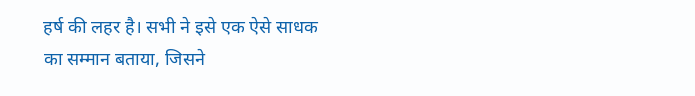हर्ष की लहर है। सभी ने इसे एक ऐसे साधक का सम्मान बताया, जिसने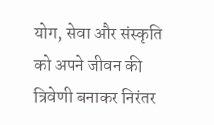योग, सेवा और संस्कृति को अपने जीवन की त्रिवेणी बनाकर निरंतर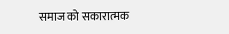समाज को सकारात्मक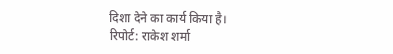दिशा देने का कार्य किया है।
रिपोर्ट: राकेश शर्मा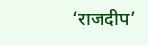‘राजदीप’